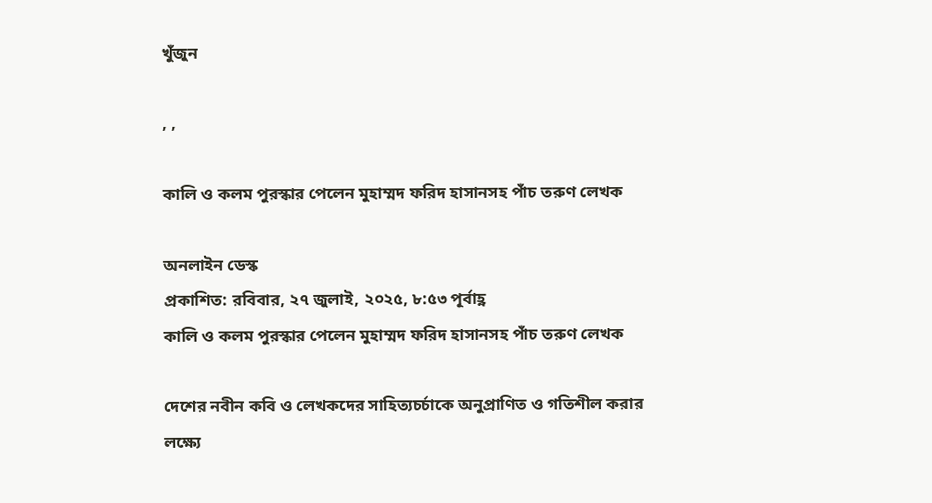খুঁজুন

, ,

কালি ও কলম পুরস্কার পেলেন মুহাম্মদ ফরিদ হাসানসহ পাঁচ তরুণ লেখক

অনলাইন ডেস্ক
প্রকাশিত: রবিবার, ২৭ জুলাই, ২০২৫, ৮:৫৩ পূর্বাহ্ণ
কালি ও কলম পুরস্কার পেলেন মুহাম্মদ ফরিদ হাসানসহ পাঁচ তরুণ লেখক

দেশের নবীন কবি ও লেখকদের সাহিত্যচর্চাকে অনুপ্রাণিত ও গতিশীল করার লক্ষ্যে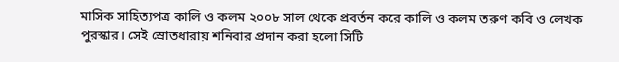মাসিক সাহিত্যপত্র কালি ও কলম ২০০৮ সাল থেকে প্রবর্তন করে কালি ও কলম তরুণ কবি ও লেখক পুরস্কার। সেই স্রোতধারায় শনিবার প্রদান করা হলো সিটি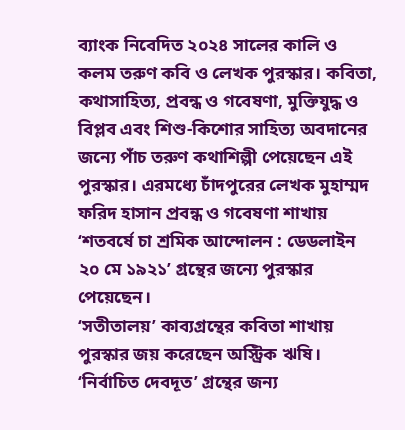ব্যাংক নিবেদিত ২০২৪ সালের কালি ও কলম তরুণ কবি ও লেখক পুরস্কার। কবিতা, কথাসাহিত্য, প্রবন্ধ ও গবেষণা, মুক্তিযুদ্ধ ও বিপ্লব এবং শিশু-কিশোর সাহিত্য অবদানের জন্যে পাঁচ তরুণ কথাশিল্পী পেয়েছেন এই পুরস্কার। এরমধ্যে চাঁদপুরের লেখক মুহাম্মদ ফরিদ হাসান প্রবন্ধ ও গবেষণা শাখায় ‘শতবর্ষে চা শ্রমিক আন্দোলন : ডেডলাইন ২০ মে ১৯২১’ গ্রন্থের জন্যে পুরস্কার পেয়েছেন।
‘সতীতালয়’ কাব্যগ্রন্থের কবিতা শাখায় পুরস্কার জয় করেছেন অস্ট্রিক ঋষি। ‘নির্বাচিত দেবদূত’ গ্রন্থের জন্য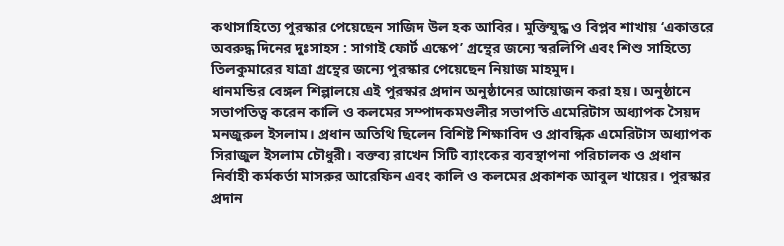কথাসাহিত্যে পুরস্কার পেয়েছেন সাজিদ উল হক আবির। মুক্তিযুদ্ধ ও বিপ্লব শাখায় ‘একাত্তরে অবরুদ্ধ দিনের দুঃসাহস : সাগাই ফোর্ট এস্কেপ’ গ্রন্থের জন্যে স্বরলিপি এবং শিশু সাহিত্যে তিলকুমারের যাত্রা গ্রন্থের জন্যে পুরস্কার পেয়েছেন নিয়াজ মাহমুদ।
ধানমন্ডির বেঙ্গল শিল্পালয়ে এই পুরস্কার প্রদান অনুষ্ঠানের আয়োজন করা হয়। অনুষ্ঠানে সভাপতিত্ব করেন কালি ও কলমের সম্পাদকমণ্ডলীর সভাপতি এমেরিটাস অধ্যাপক সৈয়দ মনজুরুল ইসলাম। প্রধান অতিথি ছিলেন বিশিষ্ট শিক্ষাবিদ ও প্রাবন্ধিক এমেরিটাস অধ্যাপক সিরাজুল ইসলাম চৌধুরী। বক্তব্য রাখেন সিটি ব্যাংকের ব্যবস্থাপনা পরিচালক ও প্রধান নির্বাহী কর্মকর্তা মাসরুর আরেফিন এবং কালি ও কলমের প্রকাশক আবুল খায়ের। পুরস্কার প্রদান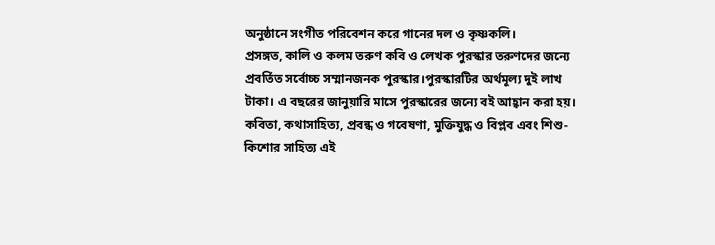অনুষ্ঠানে সংগীত পরিবেশন করে গানের দল ও কৃষ্ণকলি।
প্রসঙ্গত, কালি ও কলম তরুণ কবি ও লেখক পুরস্কার তরুণদের জন্যে প্রবর্তিত সর্বোচ্চ সম্মানজনক পুরস্কার।পুরস্কারটির অর্থমূল্য দুই লাখ টাকা। এ বছরের জানুয়ারি মাসে পুরস্কারের জন্যে বই আহ্বান করা হয়। কবিতা, কথাসাহিত্য, প্রবন্ধ ও গবেষণা, মুক্তিযুদ্ধ ও বিপ্লব এবং শিশু-কিশোর সাহিত্য এই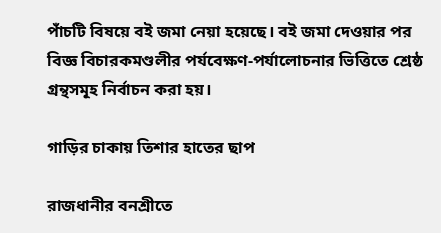পাঁচটি বিষয়ে বই জমা নেয়া হয়েছে। বই জমা দেওয়ার পর বিজ্ঞ বিচারকমণ্ডলীর পর্যবেক্ষণ-পর্যালোচনার ভিত্তিতে শ্রেষ্ঠ গ্রন্থসমূহ নির্বাচন করা হয়।

গাড়ির চাকায় তিশার হাতের ছাপ

রাজধানীর বনশ্রীতে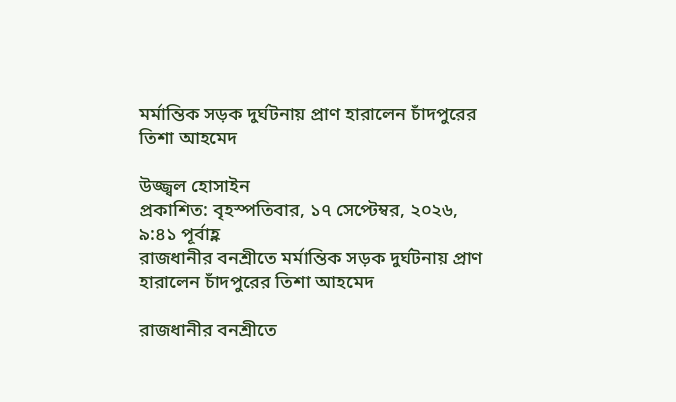মর্মান্তিক সড়ক দুর্ঘটনায় প্রাণ হারালেন চাঁদপুরের তিশা আহমেদ

উজ্জ্বল হোসাইন
প্রকাশিত: বৃহস্পতিবার, ১৭ সেপ্টেম্বর, ২০২৬, ৯:৪১ পূর্বাহ্ণ
রাজধানীর বনশ্রীতে মর্মান্তিক সড়ক দুর্ঘটনায় প্রাণ হারালেন চাঁদপুরের তিশা আহমেদ

রাজধানীর বনশ্রীতে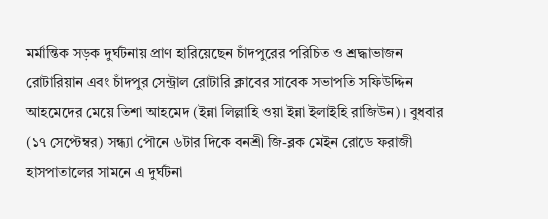মর্মান্তিক সড়ক দুর্ঘটনায় প্রাণ হারিয়েছেন চাঁদপুরের পরিচিত ও শ্রদ্ধাভাজন রোটারিয়ান এবং চাঁদপুর সেন্ট্রাল রোটারি ক্লাবের সাবেক সভাপতি সফিউদ্দিন আহমেদের মেয়ে তিশা আহমেদ (ইন্না লিল্লাহি ওয়া ইন্না ইলাইহি রাজিউন)। বুধবার (১৭ সেপ্টেম্বর) সন্ধ্যা পৌনে ৬টার দিকে বনশ্রী জি-ব্লক মেইন রোডে ফরাজী হাসপাতালের সামনে এ দুর্ঘটনা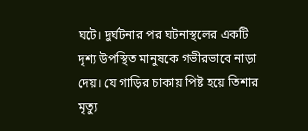ঘটে। দুর্ঘটনার পর ঘটনাস্থলের একটি দৃশ্য উপস্থিত মানুষকে গভীরভাবে নাড়া দেয়। যে গাড়ির চাকায় পিষ্ট হয়ে তিশার মৃত্যু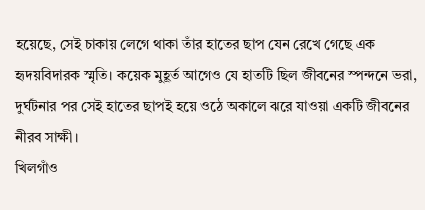হয়েছে, সেই চাকায় লেগে থাকা তাঁর হাতের ছাপ যেন রেখে গেছে এক হৃদয়বিদারক স্মৃতি। কয়েক মুহূর্ত আগেও যে হাতটি ছিল জীবনের স্পন্দনে ভরা, দুর্ঘটনার পর সেই হাতের ছাপই হয়ে ওঠে অকালে ঝরে যাওয়া একটি জীবনের নীরব সাক্ষী।
খিলগাঁও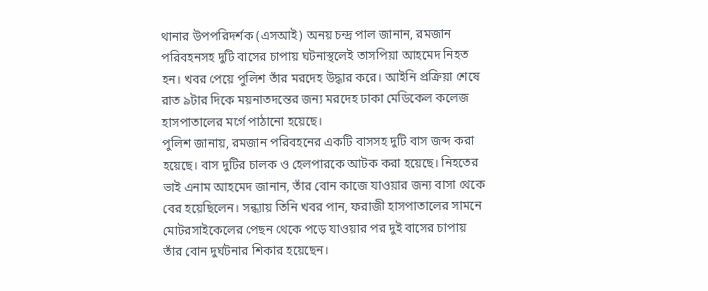থানার উপপরিদর্শক (এসআই) অনয় চন্দ্র পাল জানান, রমজান পরিবহনসহ দুটি বাসের চাপায় ঘটনাস্থলেই তাসপিয়া আহমেদ নিহত হন। খবর পেয়ে পুলিশ তাঁর মরদেহ উদ্ধার করে। আইনি প্রক্রিয়া শেষে রাত ৯টার দিকে ময়নাতদন্তের জন্য মরদেহ ঢাকা মেডিকেল কলেজ হাসপাতালের মর্গে পাঠানো হয়েছে।
পুলিশ জানায়, রমজান পরিবহনের একটি বাসসহ দুটি বাস জব্দ করা হয়েছে। বাস দুটির চালক ও হেলপারকে আটক করা হয়েছে। নিহতের ভাই এনাম আহমেদ জানান, তাঁর বোন কাজে যাওয়ার জন্য বাসা থেকে বের হয়েছিলেন। সন্ধ্যায় তিনি খবর পান, ফরাজী হাসপাতালের সামনে মোটরসাইকেলের পেছন থেকে পড়ে যাওয়ার পর দুই বাসের চাপায় তাঁর বোন দুর্ঘটনার শিকার হয়েছেন।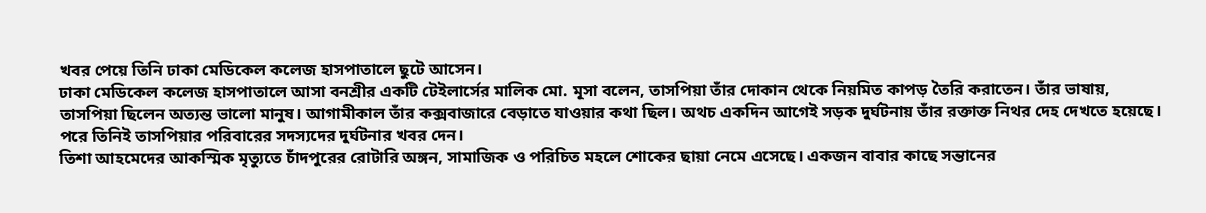খবর পেয়ে তিনি ঢাকা মেডিকেল কলেজ হাসপাতালে ছুটে আসেন।
ঢাকা মেডিকেল কলেজ হাসপাতালে আসা বনশ্রীর একটি টেইলার্সের মালিক মো. মূসা বলেন, তাসপিয়া তাঁর দোকান থেকে নিয়মিত কাপড় তৈরি করাতেন। তাঁর ভাষায়, তাসপিয়া ছিলেন অত্যন্ত ভালো মানুষ। আগামীকাল তাঁর কক্সবাজারে বেড়াতে যাওয়ার কথা ছিল। অথচ একদিন আগেই সড়ক দুর্ঘটনায় তাঁর রক্তাক্ত নিথর দেহ দেখতে হয়েছে। পরে তিনিই তাসপিয়ার পরিবারের সদস্যদের দুর্ঘটনার খবর দেন।
তিশা আহমেদের আকস্মিক মৃত্যুতে চাঁদপুরের রোটারি অঙ্গন, সামাজিক ও পরিচিত মহলে শোকের ছায়া নেমে এসেছে। একজন বাবার কাছে সন্তানের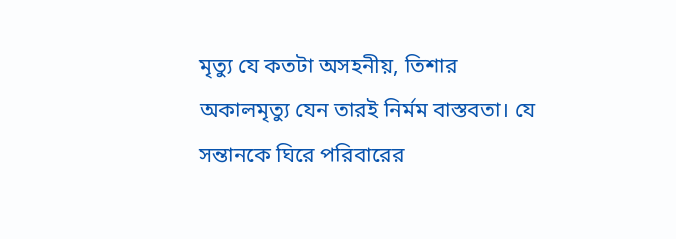মৃত্যু যে কতটা অসহনীয়, তিশার অকালমৃত্যু যেন তারই নির্মম বাস্তবতা। যে সন্তানকে ঘিরে পরিবারের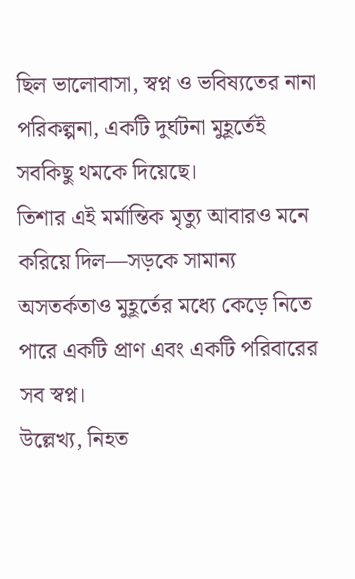ছিল ভালোবাসা, স্বপ্ন ও ভবিষ্যতের নানা পরিকল্পনা, একটি দুর্ঘটনা মুহূর্তেই সবকিছু থমকে দিয়েছে।
তিশার এই মর্মান্তিক মৃত্যু আবারও মনে করিয়ে দিল—সড়কে সামান্য অসতর্কতাও মুহূর্তের মধ্যে কেড়ে নিতে পারে একটি প্রাণ এবং একটি পরিবারের সব স্বপ্ন।
উল্লেখ্য, নিহত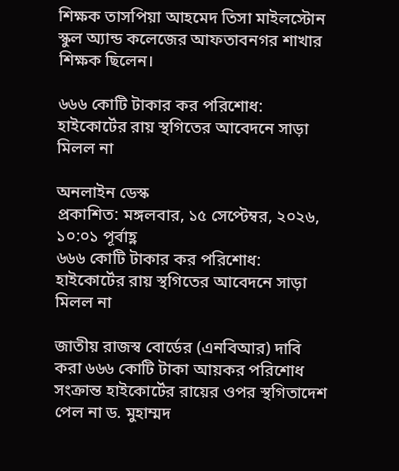শিক্ষক তাসপিয়া আহমেদ তিসা মাইলস্টোন স্কুল অ্যান্ড কলেজের আফতাবনগর শাখার শিক্ষক ছিলেন।

৬৬৬ কোটি টাকার কর পরিশোধ: হাইকোর্টের রায় স্থগিতের আবেদনে সাড়া মিলল না

অনলাইন ডেস্ক
প্রকাশিত: মঙ্গলবার, ১৫ সেপ্টেম্বর, ২০২৬, ১০:০১ পূর্বাহ্ণ
৬৬৬ কোটি টাকার কর পরিশোধ: হাইকোর্টের রায় স্থগিতের আবেদনে সাড়া মিলল না

জাতীয় রাজস্ব বোর্ডের (এনবিআর) দাবি করা ৬৬৬ কোটি টাকা আয়কর পরিশোধ সংক্রান্ত হাইকোর্টের রায়ের ওপর স্থগিতাদেশ পেল না ড. মুহাম্মদ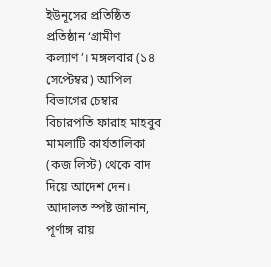ইউনূসের প্রতিষ্ঠিত প্রতিষ্ঠান ‘গ্রামীণ কল্যাণ’। মঙ্গলবার (১৪ সেপ্টেম্বর) আপিল বিভাগের চেম্বার বিচারপতি ফারাহ মাহবুব মামলাটি কার্যতালিকা (কজ লিস্ট) থেকে বাদ দিয়ে আদেশ দেন। আদালত স্পষ্ট জানান, পূর্ণাঙ্গ রায়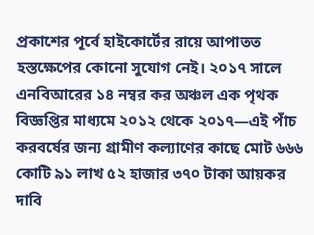প্রকাশের পূর্বে হাইকোর্টের রায়ে আপাতত হস্তক্ষেপের কোনো সুযোগ নেই। ২০১৭ সালে এনবিআরের ১৪ নম্বর কর অঞ্চল এক পৃথক বিজ্ঞপ্তির মাধ্যমে ২০১২ থেকে ২০১৭—এই পাঁচ করবর্ষের জন্য গ্রামীণ কল্যাণের কাছে মোট ৬৬৬ কোটি ৯১ লাখ ৫২ হাজার ৩৭০ টাকা আয়কর দাবি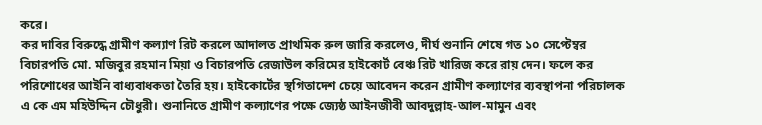করে।
কর দাবির বিরুদ্ধে গ্রামীণ কল্যাণ রিট করলে আদালত প্রাথমিক রুল জারি করলেও, দীর্ঘ শুনানি শেষে গত ১০ সেপ্টেম্বর বিচারপতি মো. মজিবুর রহমান মিয়া ও বিচারপতি রেজাউল করিমের হাইকোর্ট বেঞ্চ রিট খারিজ করে রায় দেন। ফলে কর পরিশোধের আইনি বাধ্যবাধকতা তৈরি হয়। হাইকোর্টের স্থগিতাদেশ চেয়ে আবেদন করেন গ্রামীণ কল্যাণের ব্যবস্থাপনা পরিচালক এ কে এম মহিউদ্দিন চৌধুরী। শুনানিতে গ্রামীণ কল্যাণের পক্ষে জ্যেষ্ঠ আইনজীবী আবদুল্লাহ-আল-মামুন এবং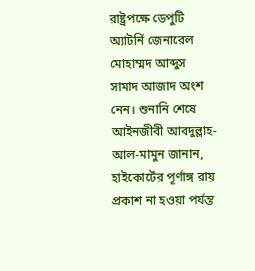রাষ্ট্রপক্ষে ডেপুটি অ্যাটর্নি জেনারেল মোহাম্মদ আব্দুস সামাদ আজাদ অংশ নেন। শুনানি শেষে আইনজীবী আবদুল্লাহ-আল-মামুন জানান, হাইকোর্টের পূর্ণাঙ্গ রায় প্রকাশ না হওয়া পর্যন্ত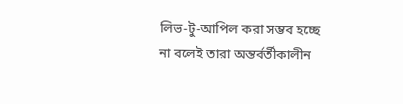লিভ-টু-আপিল করা সম্ভব হচ্ছে না বলেই তারা অন্তর্বর্তীকালীন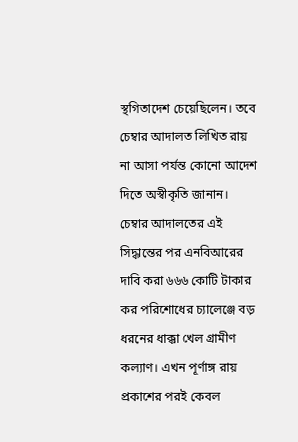স্থগিতাদেশ চেয়েছিলেন। তবে চেম্বার আদালত লিখিত রায় না আসা পর্যন্ত কোনো আদেশ দিতে অস্বীকৃতি জানান।
চেম্বার আদালতের এই সিদ্ধান্তের পর এনবিআরের দাবি করা ৬৬৬ কোটি টাকার কর পরিশোধের চ্যালেঞ্জে বড় ধরনের ধাক্কা খেল গ্রামীণ কল্যাণ। এখন পূর্ণাঙ্গ রায় প্রকাশের পরই কেবল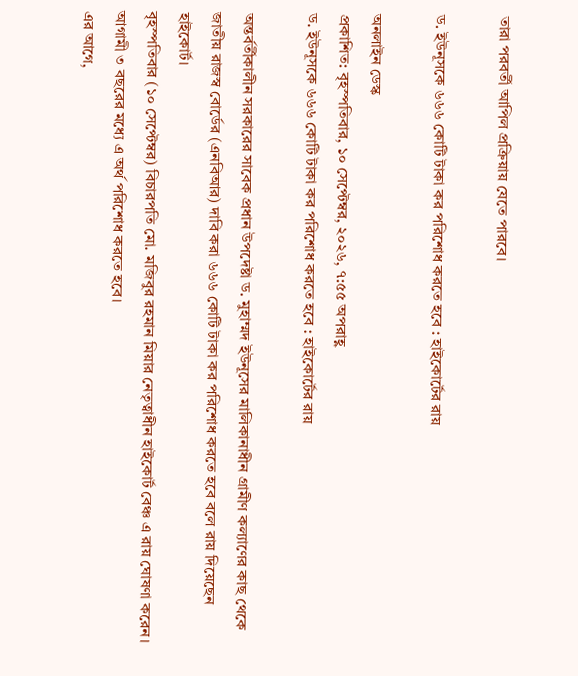তারা পরবর্তী আপিল প্রক্রিয়ায় যেতে পারবে।

ড. ইউনূসকে ৬৬৬ কোটি টাকা কর পরিশোধ করতে হবে : হাইকোর্টের রায়

অনলাইন ডেস্ক
প্রকাশিত: বৃহস্পতিবার, ১০ সেপ্টেম্বর, ২০২৬, ৭:৫৫ অপরাহ্ণ
ড. ইউনূসকে ৬৬৬ কোটি টাকা কর পরিশোধ করতে হবে : হাইকোর্টের রায়

অন্তর্বর্তীকালীন সরকারের সাবেক প্রধান উপদেষ্টা ড. মুহাম্মদ ইউনূসের মালিকানাধীন গ্রামীণ কল্যাণের কাছ থেকে জাতীয় রাজস্ব বোর্ডের (এনবিআর) দাবি করা ৬৬৬ কোটি টাকা কর পরিশোধ করতে হবে বলে রায় দিয়েছেন হাইকোর্ট।
বৃহস্পতিবার (১০ সেপ্টেম্বর) বিচারপতি মো. মজিবুর রহমান মিয়ার নেতৃত্বাধীন হাইকোর্ট বেঞ্চ এ রায় ঘোষণা করেন। আগামী ৩ বছরের মধ্যে এ অর্থ পরিশোধ করতে হবে।
এর আগে,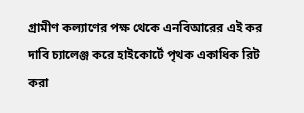গ্রামীণ কল্যাণের পক্ষ থেকে এনবিআরের এই কর দাবি চ্যালেঞ্জ করে হাইকোর্টে পৃথক একাধিক রিট করা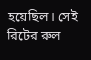হয়েছিল। সেই রিটের রুল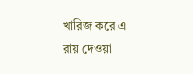খারিজ করে এ রায় দেওয়া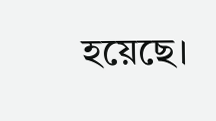হয়েছে।